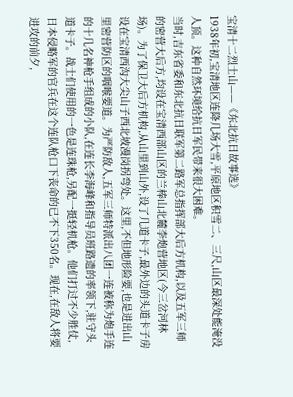宝清十二烈士山——《东北抗日故事选》
1938年初,宝清地区连降几场大雪,平原地区积雪二、三尺,山区最深处能淹没人顶。这种自然环境给抗日军民带来很大困难。
当时,吉东省委和东北抗日联军第二路军总指挥部大后方机构,以及五军三师的密营大后方,均设在宝清西部山区的兰棒山北麓李炮营地区(今三岔河林场)。为了保卫大后方机构,从山里到山外,设了几道卡子,最外边的头道卡子房设在宝清西沟大尖山子西北坡漫岗拐弯处。这里,不但地形险要,也是进出山里密营防区的咽喉要道。为严防敌人,五军三师特派出八团一连被称为炮手连的十几名神枪手组成的小队,在连长李海峰和指导员班路遗的率领下,驻守头道卡子。战士们使用的一色是连珠枪,另配一挺轻机枪。他们打过不少胜仗,日本侵略军的官兵在这个连队枪口下丧命的已不下350名。现在,在敌人将要进攻的前夕,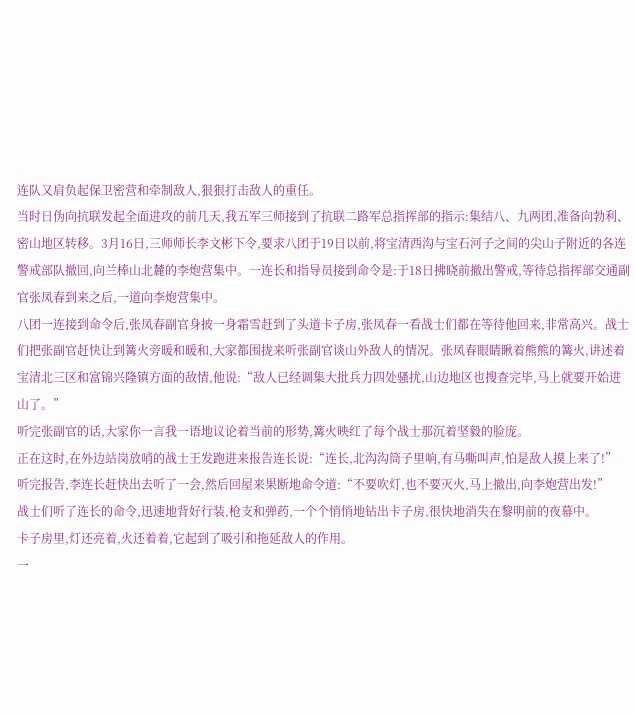连队又肩负起保卫密营和牵制敌人,狠狠打击敌人的重任。
当时日伪向抗联发起全面进攻的前几天,我五军三师接到了抗联二路军总指挥部的指示:集结八、九两团,准备向勃利、密山地区转移。3月16日,三师师长李文彬下令,要求八团于19日以前,将宝清西沟与宝石河子之间的尖山子附近的各连警戒部队撤回,向兰棒山北麓的李炮营集中。一连长和指导员接到命令是:于18日拂晓前撤出警戒,等待总指挥部交通副官张凤春到来之后,一道向李炮营集中。
八团一连接到命令后,张凤春副官身披一身霜雪赶到了头道卡子房,张凤春一看战士们都在等待他回来,非常高兴。战士们把张副官赶快让到篝火旁暖和暖和,大家都围拢来听张副官谈山外敌人的情况。张凤春眼睛瞅着熊熊的篝火,讲述着宝清北三区和富锦兴隆镇方面的敌情,他说:“敌人已经调集大批兵力四处骚扰,山边地区也搜查完毕,马上就要开始进山了。”
听完张副官的话,大家你一言我一语地议论着当前的形势,篝火映红了每个战士那沉着坚毅的脸庞。
正在这时,在外边站岗放哨的战士王发跑进来报告连长说:“连长,北沟沟筒子里响,有马嘶叫声,怕是敌人摸上来了!”
听完报告,李连长赶快出去听了一会,然后回屋来果断地命令道:“不要吹灯,也不要灭火,马上撤出,向李炮营出发!”
战士们听了连长的命令,迅速地背好行装,枪支和弹药,一个个悄悄地钻出卡子房,很快地消失在黎明前的夜幕中。
卡子房里,灯还亮着,火还着着,它起到了吸引和拖延敌人的作用。
一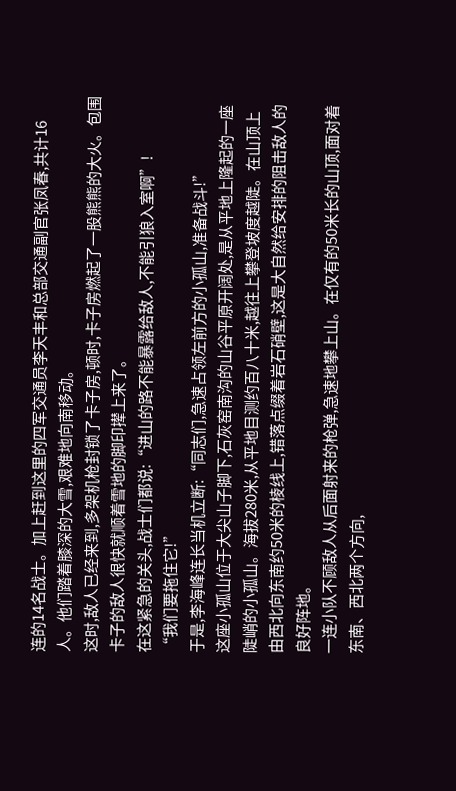连的14名战士。加上赶到这里的四军交通员李天丰和总部交通副官张凤春,共计16人。他们踏着膝深的大雪,艰难地向南移动。
这时,敌人已经来到,多架机枪封锁了卡子房,顿时,卡子房燃起了一股熊熊的大火。包围卡子的敌人很快就顺着雪地的脚印撵上来了。
在这紧急的关头,战士们都说:“进山的路不能暴露给敌人,不能引狼入室啊”!
“我们要拖住它!”
于是,李海峰连长当机立断:“同志们,急速占领左前方的小孤山,准备战斗!”
这座小孤山位于大尖山子脚下,石灰窑南沟的山谷平原开阔处,是从平地上隆起的一座陡峭的小孤山。海拔280米,从平地目测约百八十米,越往上攀登坡度越陡。在山顶上由西北向东南约50米的棱线上,错落点缀着岩石硝壁,这是大自然给安排的阻击敌人的良好阵地。
一连小队不顾敌人从后面射来的枪弹,急速地攀上山。在仅有的50米长的山顶,面对着东南、西北两个方向,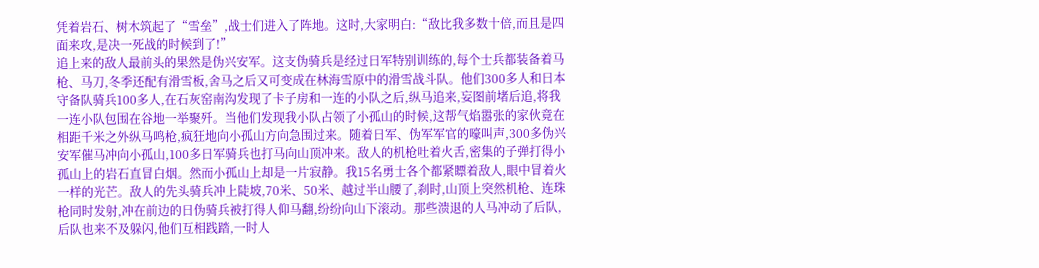凭着岩石、树木筑起了“雪垒”,战士们进入了阵地。这时,大家明白:“敌比我多数十倍,而且是四面来攻,是决一死战的时候到了!”
追上来的敌人最前头的果然是伪兴安军。这支伪骑兵是经过日军特别训练的,每个士兵都装备着马枪、马刀,冬季还配有滑雪板,舍马之后又可变成在林海雪原中的滑雪战斗队。他们300多人和日本守备队骑兵100多人,在石灰窑南沟发现了卡子房和一连的小队之后,纵马追来,妄图前堵后追,将我一连小队包围在谷地一举聚歼。当他们发现我小队占领了小孤山的时候,这帮气焰嚣张的家伙竟在相距千米之外纵马鸣枪,疯狂地向小孤山方向急围过来。随着日军、伪军军官的嚎叫声,300多伪兴安军催马冲向小孤山,100多日军骑兵也打马向山顶冲来。敌人的机枪吐着火舌,密集的子弹打得小孤山上的岩石直冒白烟。然而小孤山上却是一片寂静。我15名勇士各个都紧瞟着敌人,眼中冒着火一样的光芒。敌人的先头骑兵冲上陡坡,70米、50米、越过半山腰了,刹时,山顶上突然机枪、连珠枪同时发射,冲在前边的日伪骑兵被打得人仰马翻,纷纷向山下滚动。那些溃退的人马冲动了后队,后队也来不及躲闪,他们互相践踏,一时人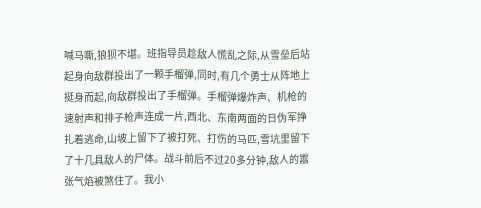喊马嘶,狼狈不堪。班指导员趁敌人慌乱之际,从雪垒后站起身向敌群投出了一颗手榴弹,同时,有几个勇士从阵地上挺身而起,向敌群投出了手榴弹。手榴弹爆炸声、机枪的速射声和排子枪声连成一片,西北、东南两面的日伪军挣扎着逃命,山坡上留下了被打死、打伤的马匹,雪坑里留下了十几具敌人的尸体。战斗前后不过20多分钟,敌人的嚣张气焰被煞住了。我小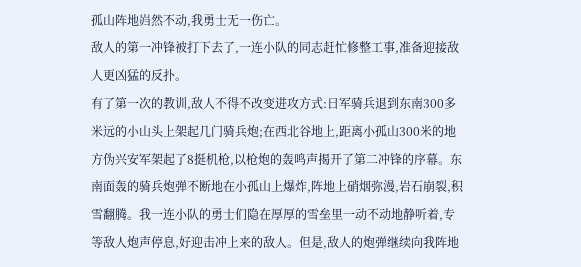孤山阵地岿然不动,我勇士无一伤亡。
敌人的第一冲锋被打下去了,一连小队的同志赶忙修整工事,准备迎接敌人更凶猛的反扑。
有了第一次的教训,敌人不得不改变进攻方式:日军骑兵退到东南300多米远的小山头上架起几门骑兵炮;在西北谷地上,距离小孤山300米的地方伪兴安军架起了8挺机枪,以枪炮的轰鸣声揭开了第二冲锋的序幕。东南面轰的骑兵炮弹不断地在小孤山上爆炸,阵地上硝烟弥漫,岩石崩裂,积雪翻腾。我一连小队的勇士们隐在厚厚的雪垒里一动不动地静听着,专等敌人炮声停息,好迎击冲上来的敌人。但是,敌人的炮弹继续向我阵地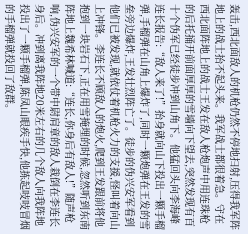轰击,西北面敌人的机枪仍然不停地扫射,压得我军阵地上的战士抬不起头来。我军战士都很着急。守在西北面阵地上的战士王发在敌人枪炮声中用连珠枪的后托捅开前面厚厚的雪墙向下望去,突然发现有百十个伪军已经徒步冲到山角下。他猛回头向李海峰连长报告:“敌人来了!”抬身就向山下投出一颗手榴弹,手榴弹在山角上爆炸了,同时一颗炮弹在王发的雪垒旁边爆炸,王发壮烈阵亡了。徒步的伪兴安军看到他们已被发现,就依仗着机枪火力的支援,怪叫着向山上冲锋。李连长不顾敌人的炮火,爬到王发跟前将他抱到一块岩石下,正在用雪掩埋的时候,忽然听到东南阵地上魏希林喊道:“连长,你身后有敌人!”随声枪响,伪兴安军的一个带中尉肩章的敌人栽倒在李连长身后。冲到离我阵地20米左右的几个敌人向我阵地投出了一颗手榴弹,陈凤山眼疾手快,他拣起吱吱冒烟的手榴弹就投回了敌群。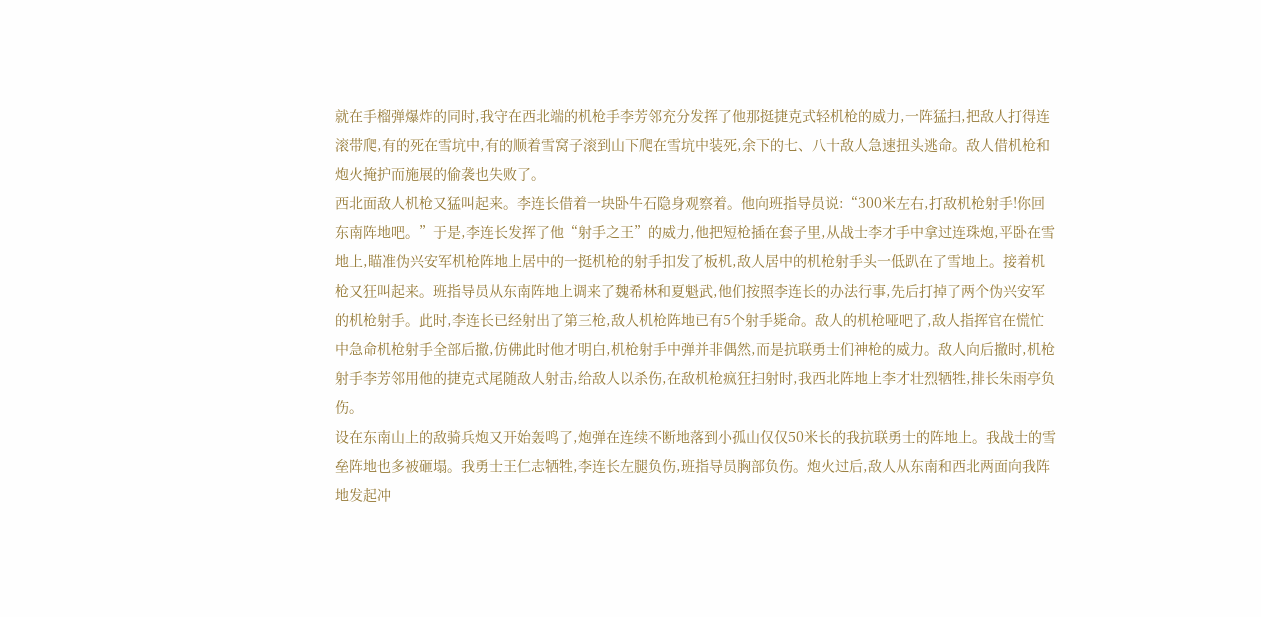就在手榴弹爆炸的同时,我守在西北端的机枪手李芳邻充分发挥了他那挺捷克式轻机枪的威力,一阵猛扫,把敌人打得连滚带爬,有的死在雪坑中,有的顺着雪窝子滚到山下爬在雪坑中装死,余下的七、八十敌人急速扭头逃命。敌人借机枪和炮火掩护而施展的偷袭也失败了。
西北面敌人机枪又猛叫起来。李连长借着一块卧牛石隐身观察着。他向班指导员说:“300米左右,打敌机枪射手!你回东南阵地吧。”于是,李连长发挥了他“射手之王”的威力,他把短枪插在套子里,从战士李才手中拿过连珠炮,平卧在雪地上,瞄准伪兴安军机枪阵地上居中的一挺机枪的射手扣发了板机,敌人居中的机枪射手头一低趴在了雪地上。接着机枪又狂叫起来。班指导员从东南阵地上调来了魏希林和夏魁武,他们按照李连长的办法行事,先后打掉了两个伪兴安军的机枪射手。此时,李连长已经射出了第三枪,敌人机枪阵地已有5个射手毙命。敌人的机枪哑吧了,敌人指挥官在慌忙中急命机枪射手全部后撤,仿佛此时他才明白,机枪射手中弹并非偶然,而是抗联勇士们神枪的威力。敌人向后撤时,机枪射手李芳邻用他的捷克式尾随敌人射击,给敌人以杀伤,在敌机枪疯狂扫射时,我西北阵地上李才壮烈牺牲,排长朱雨亭负伤。
设在东南山上的敌骑兵炮又开始轰鸣了,炮弹在连续不断地落到小孤山仅仅50米长的我抗联勇士的阵地上。我战士的雪垒阵地也多被砸塌。我勇士王仁志牺牲,李连长左腿负伤,班指导员胸部负伤。炮火过后,敌人从东南和西北两面向我阵地发起冲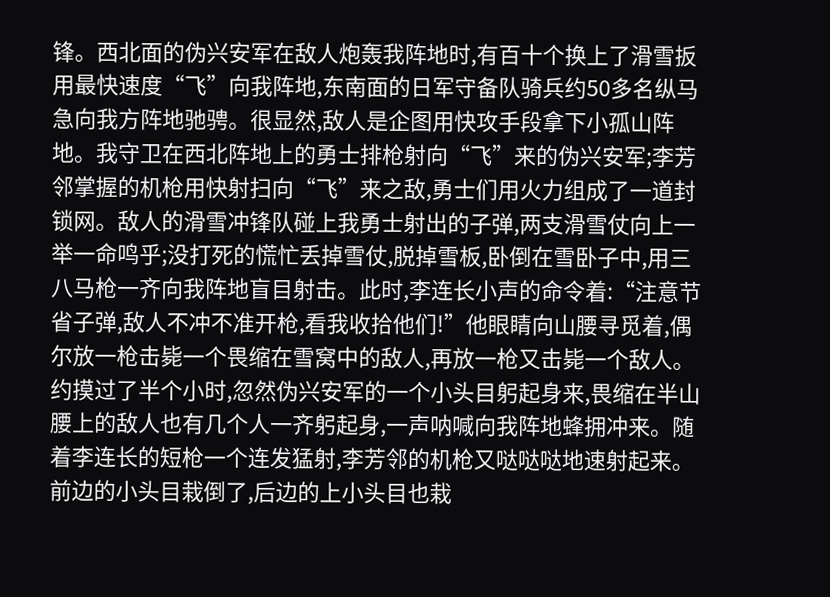锋。西北面的伪兴安军在敌人炮轰我阵地时,有百十个换上了滑雪扳用最快速度“飞”向我阵地,东南面的日军守备队骑兵约50多名纵马急向我方阵地驰骋。很显然,敌人是企图用快攻手段拿下小孤山阵地。我守卫在西北阵地上的勇士排枪射向“飞”来的伪兴安军;李芳邻掌握的机枪用快射扫向“飞”来之敌,勇士们用火力组成了一道封锁网。敌人的滑雪冲锋队碰上我勇士射出的子弹,两支滑雪仗向上一举一命鸣乎;没打死的慌忙丢掉雪仗,脱掉雪板,卧倒在雪卧子中,用三八马枪一齐向我阵地盲目射击。此时,李连长小声的命令着:“注意节省子弹,敌人不冲不准开枪,看我收拾他们!”他眼睛向山腰寻觅着,偶尔放一枪击毙一个畏缩在雪窝中的敌人,再放一枪又击毙一个敌人。约摸过了半个小时,忽然伪兴安军的一个小头目躬起身来,畏缩在半山腰上的敌人也有几个人一齐躬起身,一声呐喊向我阵地蜂拥冲来。随着李连长的短枪一个连发猛射,李芳邻的机枪又哒哒哒地速射起来。前边的小头目栽倒了,后边的上小头目也栽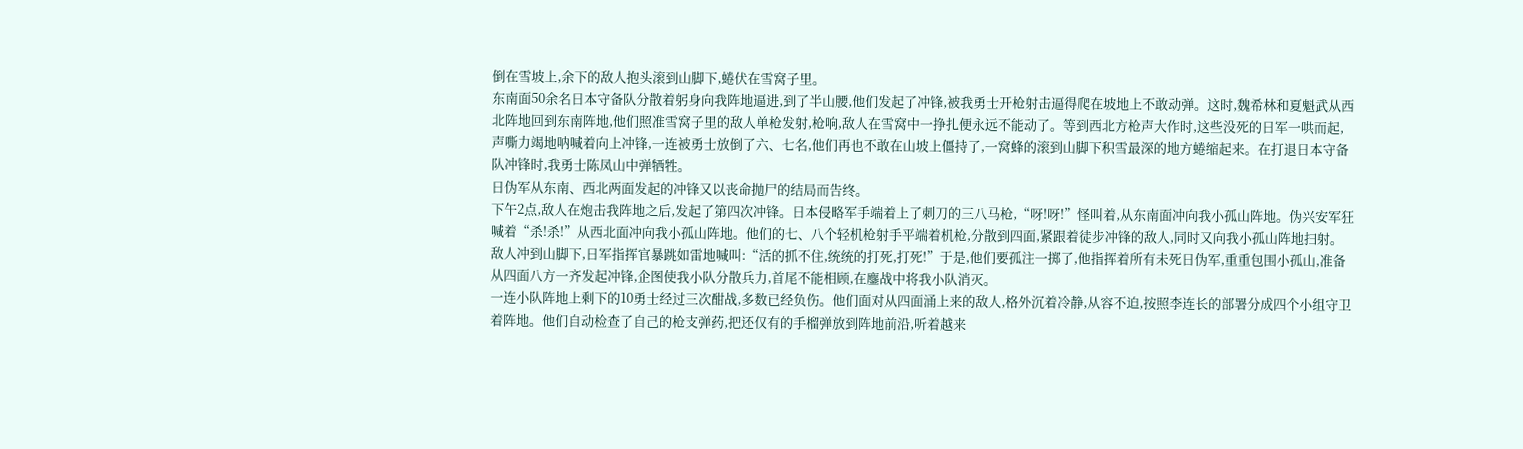倒在雪坡上,余下的敌人抱头滚到山脚下,蜷伏在雪窝子里。
东南面50余名日本守备队分散着躬身向我阵地逼进,到了半山腰,他们发起了冲锋,被我勇士开枪射击逼得爬在坡地上不敢动弹。这时,魏希林和夏魁武从西北阵地回到东南阵地,他们照准雪窝子里的敌人单枪发射,枪响,敌人在雪窝中一挣扎便永远不能动了。等到西北方枪声大作时,这些没死的日军一哄而起,声嘶力竭地呐喊着向上冲锋,一连被勇士放倒了六、七名,他们再也不敢在山坡上僵持了,一窝蜂的滚到山脚下积雪最深的地方蜷缩起来。在打退日本守备队冲锋时,我勇士陈凤山中弹牺牲。
日伪军从东南、西北两面发起的冲锋又以丧命抛尸的结局而告终。
下午2点,敌人在炮击我阵地之后,发起了第四次冲锋。日本侵略军手端着上了刺刀的三八马枪,“呀!呀!”怪叫着,从东南面冲向我小孤山阵地。伪兴安军狂喊着“杀!杀!”从西北面冲向我小孤山阵地。他们的七、八个轻机枪射手平端着机枪,分散到四面,紧跟着徒步冲锋的敌人,同时又向我小孤山阵地扫射。敌人冲到山脚下,日军指挥官暴跳如雷地喊叫:“活的抓不住,统统的打死,打死!”于是,他们要孤注一掷了,他指挥着所有未死日伪军,重重包围小孤山,准备从四面八方一齐发起冲锋,企图使我小队分散兵力,首尾不能相顾,在鏖战中将我小队消灭。
一连小队阵地上剩下的10勇士经过三次酣战,多数已经负伤。他们面对从四面涌上来的敌人,格外沉着冷静,从容不迫,按照李连长的部署分成四个小组守卫着阵地。他们自动检查了自己的枪支弹药,把还仅有的手榴弹放到阵地前沿,听着越来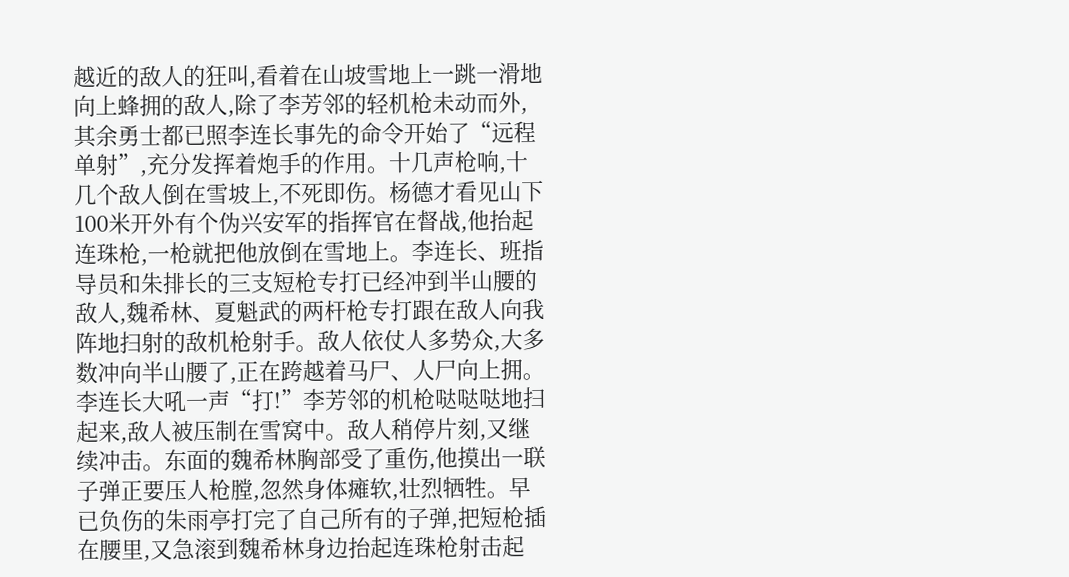越近的敌人的狂叫,看着在山坡雪地上一跳一滑地向上蜂拥的敌人,除了李芳邻的轻机枪未动而外,其余勇士都已照李连长事先的命令开始了“远程单射”,充分发挥着炮手的作用。十几声枪响,十几个敌人倒在雪坡上,不死即伤。杨德才看见山下100米开外有个伪兴安军的指挥官在督战,他抬起连珠枪,一枪就把他放倒在雪地上。李连长、班指导员和朱排长的三支短枪专打已经冲到半山腰的敌人,魏希林、夏魁武的两杆枪专打跟在敌人向我阵地扫射的敌机枪射手。敌人依仗人多势众,大多数冲向半山腰了,正在跨越着马尸、人尸向上拥。李连长大吼一声“打!”李芳邻的机枪哒哒哒地扫起来,敌人被压制在雪窝中。敌人稍停片刻,又继续冲击。东面的魏希林胸部受了重伤,他摸出一联子弹正要压人枪膛,忽然身体瘫软,壮烈牺牲。早已负伤的朱雨亭打完了自己所有的子弹,把短枪插在腰里,又急滚到魏希林身边抬起连珠枪射击起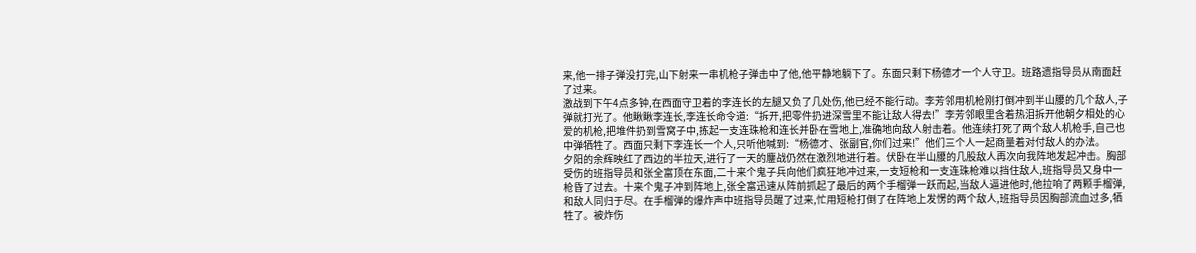来,他一排子弹没打完,山下射来一串机枪子弹击中了他,他平静地躺下了。东面只剩下杨德才一个人守卫。班路遗指导员从南面赶了过来。
激战到下午4点多钟,在西面守卫着的李连长的左腿又负了几处伤,他已经不能行动。李芳邻用机枪刚打倒冲到半山腰的几个敌人,子弹就打光了。他瞅瞅李连长,李连长命令道:“拆开,把零件扔进深雪里不能让敌人得去!”李芳邻眼里含着热泪拆开他朝夕相处的心爱的机枪,把堆件扔到雪窝子中,拣起一支连珠枪和连长并卧在雪地上,准确地向敌人射击着。他连续打死了两个敌人机枪手,自己也中弹牺牲了。西面只剩下李连长一个人,只听他喊到:“杨德才、张副官,你们过来!”他们三个人一起商量着对付敌人的办法。
夕阳的余辉映红了西边的半拉天,进行了一天的鏖战仍然在激烈地进行着。伏卧在半山腰的几股敌人再次向我阵地发起冲击。胸部受伤的班指导员和张全富顶在东面,二十来个鬼子兵向他们疯狂地冲过来,一支短枪和一支连珠枪难以挡住敌人,班指导员又身中一枪昏了过去。十来个鬼子冲到阵地上,张全富迅速从阵前抓起了最后的两个手榴弹一跃而起,当敌人逼进他时,他拉响了两颗手榴弹,和敌人同归于尽。在手榴弹的爆炸声中班指导员醒了过来,忙用短枪打倒了在阵地上发愣的两个敌人,班指导员因胸部流血过多,牺牲了。被炸伤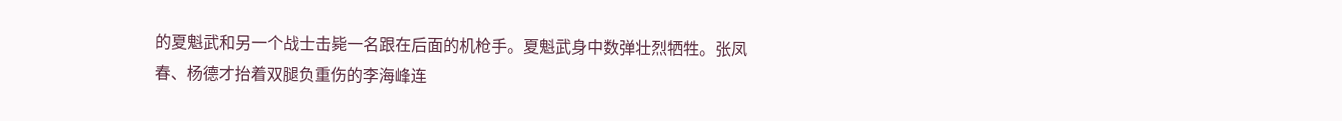的夏魁武和另一个战士击毙一名跟在后面的机枪手。夏魁武身中数弹壮烈牺牲。张凤春、杨德才抬着双腿负重伤的李海峰连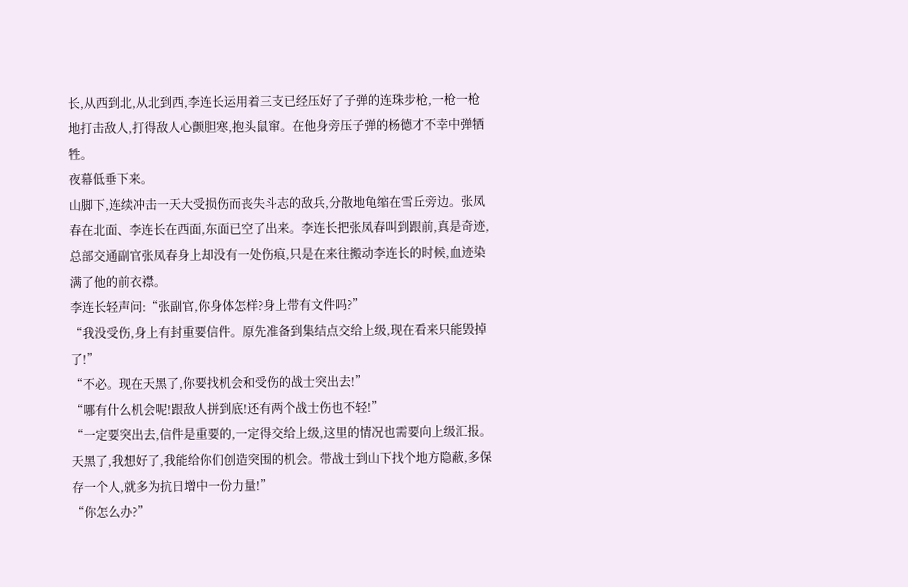长,从西到北,从北到西,李连长运用着三支已经压好了子弹的连珠步枪,一枪一枪地打击敌人,打得敌人心颤胆寒,抱头鼠窜。在他身旁压子弹的杨德才不幸中弹牺牲。
夜幕低垂下来。
山脚下,连续冲击一天大受损伤而丧失斗志的敌兵,分散地龟缩在雪丘旁边。张凤春在北面、李连长在西面,东面已空了出来。李连长把张凤春叫到跟前,真是奇迹,总部交通副官张凤春身上却没有一处伤痕,只是在来往搬动李连长的时候,血迹染满了他的前衣襟。
李连长轻声问:“张副官,你身体怎样?身上带有文件吗?”
“我没受伤,身上有封重要信件。原先准备到集结点交给上级,现在看来只能毁掉了!”
“不必。现在天黑了,你要找机会和受伤的战士突出去!”
“哪有什么机会呢!跟敌人拼到底!还有两个战士伤也不轻!”
“一定要突出去,信件是重要的,一定得交给上级,这里的情况也需要向上级汇报。天黑了,我想好了,我能给你们创造突围的机会。带战士到山下找个地方隐蔽,多保存一个人,就多为抗日增中一份力量!”
“你怎么办?”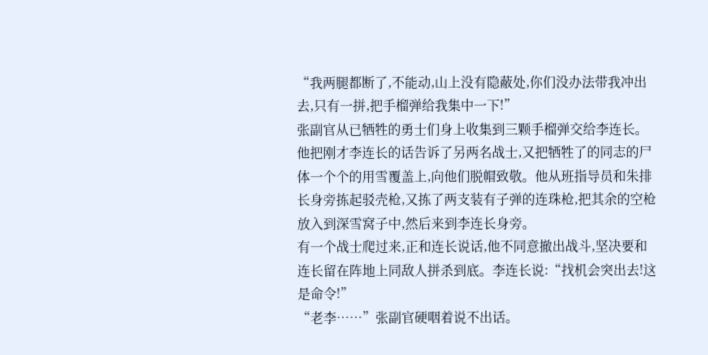“我两腿都断了,不能动,山上没有隐蔽处,你们没办法带我冲出去,只有一拼,把手榴弹给我集中一下!”
张副官从已牺牲的勇士们身上收集到三颗手榴弹交给李连长。他把刚才李连长的话告诉了另两名战士,又把牺牲了的同志的尸体一个个的用雪覆盖上,向他们脱帽致敬。他从班指导员和朱排长身旁拣起驳壳枪,又拣了两支装有子弹的连珠枪,把其余的空枪放入到深雪窝子中,然后来到李连长身旁。
有一个战士爬过来,正和连长说话,他不同意撤出战斗,坚决要和连长留在阵地上同敌人拼杀到底。李连长说:“找机会突出去!这是命令!”
“老李……”张副官硬咽着说不出话。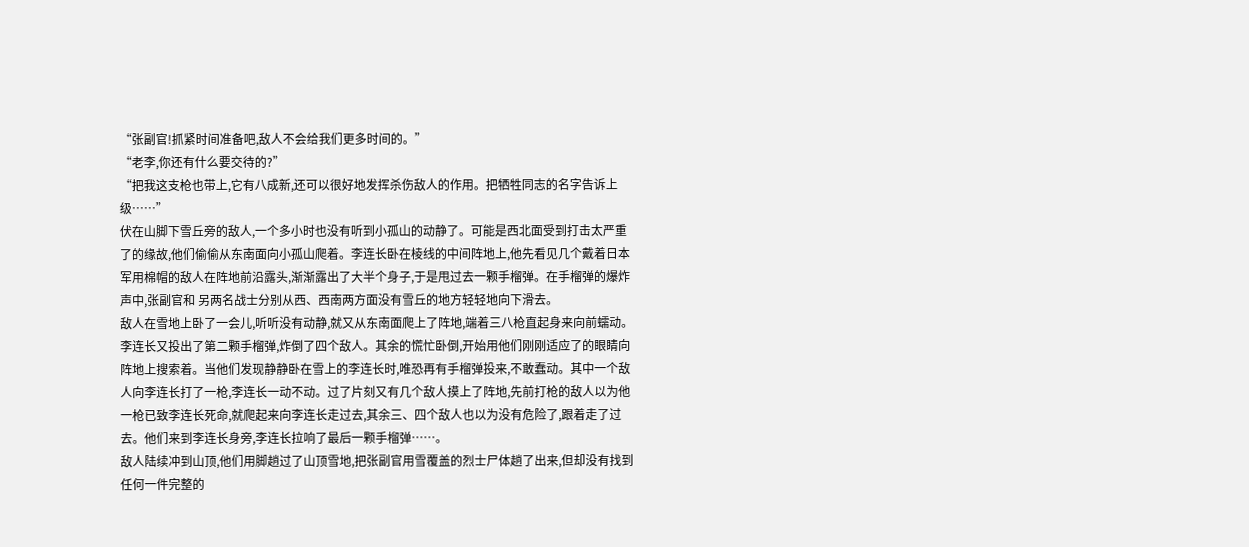“张副官!抓紧时间准备吧,敌人不会给我们更多时间的。”
“老李,你还有什么要交待的?”
“把我这支枪也带上,它有八成新,还可以很好地发挥杀伤敌人的作用。把牺牲同志的名字告诉上级……”
伏在山脚下雪丘旁的敌人,一个多小时也没有听到小孤山的动静了。可能是西北面受到打击太严重了的缘故,他们偷偷从东南面向小孤山爬着。李连长卧在棱线的中间阵地上,他先看见几个戴着日本军用棉帽的敌人在阵地前沿露头,渐渐露出了大半个身子,于是甩过去一颗手榴弹。在手榴弹的爆炸声中,张副官和 另两名战士分别从西、西南两方面没有雪丘的地方轻轻地向下滑去。
敌人在雪地上卧了一会儿,听听没有动静,就又从东南面爬上了阵地,端着三八枪直起身来向前蠕动。李连长又投出了第二颗手榴弹,炸倒了四个敌人。其余的慌忙卧倒,开始用他们刚刚适应了的眼睛向阵地上搜索着。当他们发现静静卧在雪上的李连长时,唯恐再有手榴弹投来,不敢蠢动。其中一个敌人向李连长打了一枪,李连长一动不动。过了片刻又有几个敌人摸上了阵地,先前打枪的敌人以为他一枪已致李连长死命,就爬起来向李连长走过去,其余三、四个敌人也以为没有危险了,跟着走了过去。他们来到李连长身旁,李连长拉响了最后一颗手榴弹……。
敌人陆续冲到山顶,他们用脚趟过了山顶雪地,把张副官用雪覆盖的烈士尸体趟了出来,但却没有找到任何一件完整的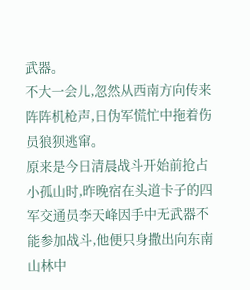武器。
不大一会儿,忽然从西南方向传来阵阵机枪声,日伪军慌忙中拖着伤员狼狈逃窜。
原来是今日清晨战斗开始前抢占小孤山时,昨晚宿在头道卡子的四军交通员李天峰因手中无武器不能参加战斗,他便只身撒出向东南山林中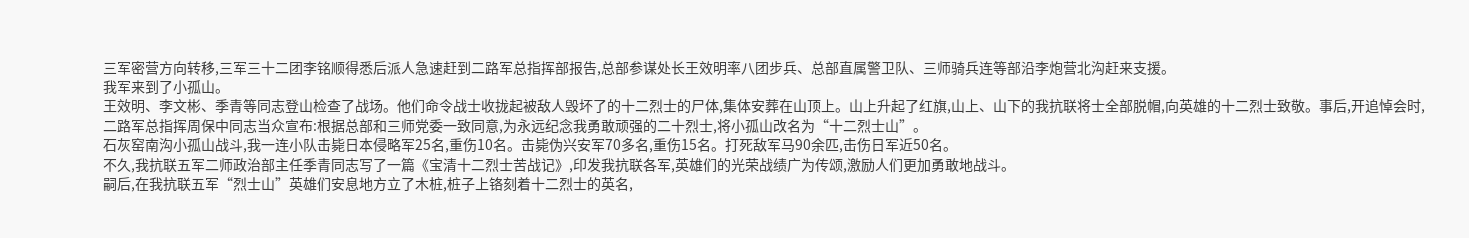三军密营方向转移,三军三十二团李铭顺得悉后派人急速赶到二路军总指挥部报告,总部参谋处长王效明率八团步兵、总部直属警卫队、三师骑兵连等部沿李炮营北沟赶来支援。
我军来到了小孤山。
王效明、李文彬、季青等同志登山检查了战场。他们命令战士收拢起被敌人毁坏了的十二烈士的尸体,集体安葬在山顶上。山上升起了红旗,山上、山下的我抗联将士全部脱帽,向英雄的十二烈士致敬。事后,开追悼会时,二路军总指挥周保中同志当众宣布:根据总部和三师党委一致同意,为永远纪念我勇敢顽强的二十烈士,将小孤山改名为“十二烈士山”。
石灰窑南沟小孤山战斗,我一连小队击毙日本侵略军25名,重伤10名。击毙伪兴安军70多名,重伤15名。打死敌军马90余匹,击伤日军近50名。
不久,我抗联五军二师政治部主任季青同志写了一篇《宝清十二烈士苦战记》,印发我抗联各军,英雄们的光荣战绩广为传颂,激励人们更加勇敢地战斗。
嗣后,在我抗联五军“烈士山”英雄们安息地方立了木桩,桩子上铬刻着十二烈士的英名,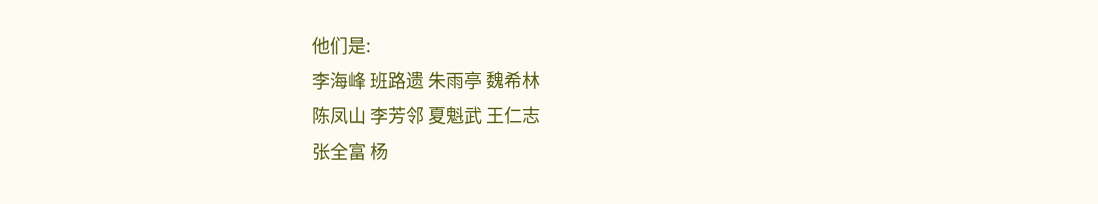他们是:
李海峰 班路遗 朱雨亭 魏希林
陈凤山 李芳邻 夏魁武 王仁志
张全富 杨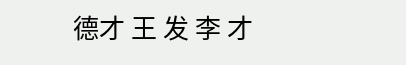德才 王 发 李 才